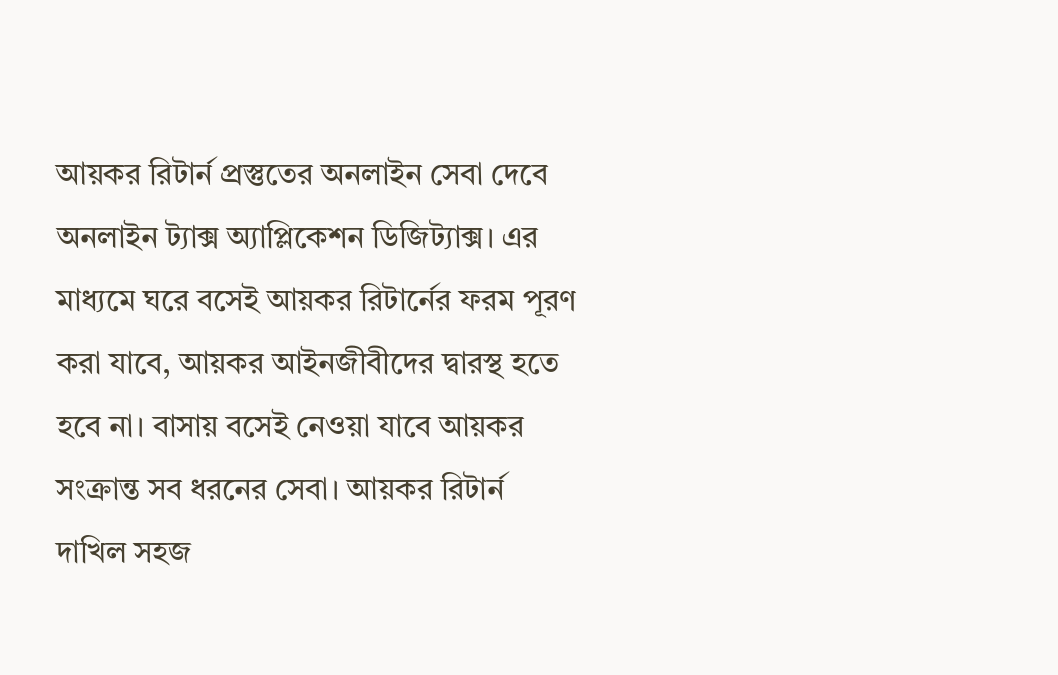আয়কর রিটার্ন প্রস্তুতের অনলাইন সেবা দেবে অনলাইন ট্যাক্স অ্যাপ্লিকেশন ডিজিট্যাক্স। এর মাধ্যমে ঘরে বসেই আয়কর রিটার্নের ফরম পূরণ করা যাবে, আয়কর আইনজীবীদের দ্বারস্থ হতে হবে না। বাসায় বসেই নেওয়া যাবে আয়কর সংক্রান্ত সব ধরনের সেবা। আয়কর রিটার্ন দাখিল সহজ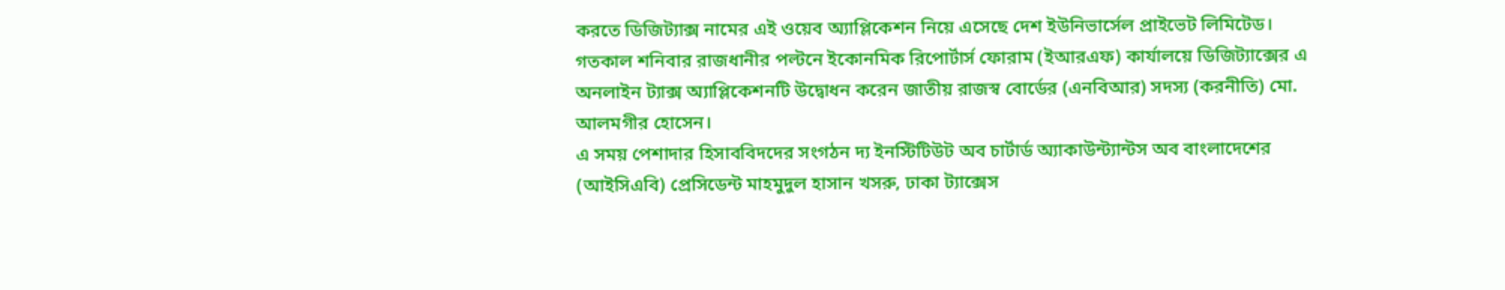করতে ডিজিট্যাক্স নামের এই ওয়েব অ্যাপ্লিকেশন নিয়ে এসেছে দেশ ইউনিভার্সেল প্রাইভেট লিমিটেড।
গতকাল শনিবার রাজধানীর পল্টনে ইকোনমিক রিপোর্টার্স ফোরাম (ইআরএফ) কার্যালয়ে ডিজিট্যাক্সের এ অনলাইন ট্যাক্স অ্যাপ্লিকেশনটি উদ্বোধন করেন জাতীয় রাজস্ব বোর্ডের (এনবিআর) সদস্য (করনীতি) মো. আলমগীর হোসেন।
এ সময় পেশাদার হিসাববিদদের সংগঠন দ্য ইনস্টিটিউট অব চার্টার্ড অ্যাকাউন্ট্যান্টস অব বাংলাদেশের (আইসিএবি) প্রেসিডেন্ট মাহমুদুল হাসান খসরু, ঢাকা ট্যাক্সেস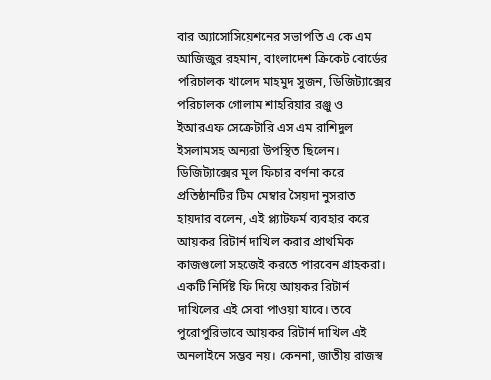বার অ্যাসোসিয়েশনের সভাপতি এ কে এম আজিজুর রহমান, বাংলাদেশ ক্রিকেট বোর্ডের পরিচালক খালেদ মাহমুদ সুজন, ডিজিট্যাক্সের পরিচালক গোলাম শাহরিয়ার রঞ্জু ও ইআরএফ সেক্রেটারি এস এম রাশিদুল ইসলামসহ অন্যরা উপস্থিত ছিলেন।
ডিজিট্যাক্সের মূল ফিচার বর্ণনা করে প্রতিষ্ঠানটির টিম মেম্বার সৈয়দা নুসরাত হায়দার বলেন, এই প্ল্যাটফর্ম ব্যবহার করে আয়কর রিটার্ন দাখিল করার প্রাথমিক কাজগুলো সহজেই করতে পারবেন গ্রাহকরা। একটি নির্দিষ্ট ফি দিয়ে আয়কর রিটার্ন দাখিলের এই সেবা পাওয়া যাবে। তবে পুরোপুরিভাবে আয়কর রিটার্ন দাখিল এই অনলাইনে সম্ভব নয়। কেননা, জাতীয় রাজস্ব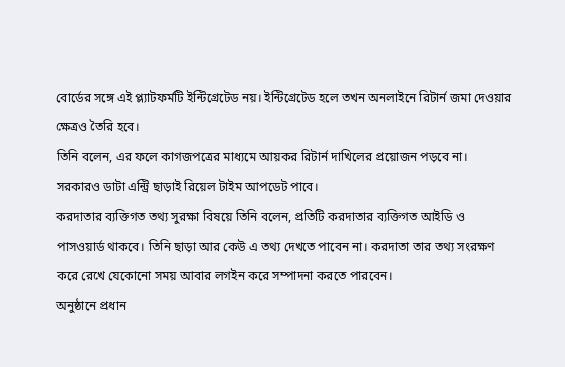বোর্ডের সঙ্গে এই প্ল্যাটফর্মটি ইন্টিগ্রেটেড নয়। ইন্টিগ্রেটেড হলে তখন অনলাইনে রিটার্ন জমা দেওয়ার ক্ষেত্রও তৈরি হবে।
তিনি বলেন, এর ফলে কাগজপত্রের মাধ্যমে আয়কর রিটার্ন দাখিলের প্রয়োজন পড়বে না। সরকারও ডাটা এন্ট্রি ছাড়াই রিয়েল টাইম আপডেট পাবে।
করদাতার ব্যক্তিগত তথ্য সুরক্ষা বিষয়ে তিনি বলেন, প্রতিটি করদাতার ব্যক্তিগত আইডি ও পাসওয়ার্ড থাকবে। তিনি ছাড়া আর কেউ এ তথ্য দেখতে পাবেন না। করদাতা তার তথ্য সংরক্ষণ করে রেখে যেকোনো সময় আবার লগইন করে সম্পাদনা করতে পারবেন।
অনুষ্ঠানে প্রধান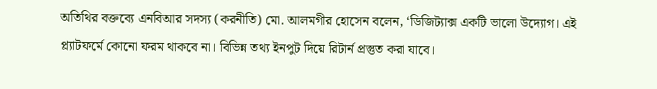অতিথির বক্তব্যে এনবিআর সদস্য (করনীতি) মো. আলমগীর হোসেন বলেন, ‘ডিজিট্যাক্স একটি ভালো উদ্যোগ। এই প্ল্যাটফর্মে কোনো ফরম থাকবে না। বিভিন্ন তথ্য ইনপুট দিয়ে রিটার্ন প্রস্তুত করা যাবে।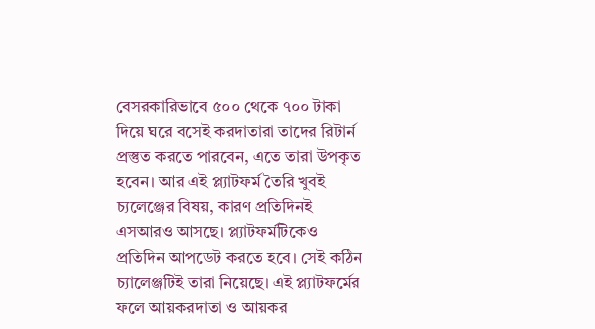বেসরকারিভাবে ৫০০ থেকে ৭০০ টাকা দিয়ে ঘরে বসেই করদাতারা তাদের রিটার্ন প্রস্তুত করতে পারবেন, এতে তারা উপকৃত হবেন। আর এই প্ল্যাটফর্ম তৈরি খুবই চ্যলেঞ্জের বিষয়, কারণ প্রতিদিনই এসআরও আসছে। প্ল্যাটফর্মটিকেও প্রতিদিন আপডেট করতে হবে। সেই কঠিন চ্যালেঞ্জটিই তারা নিয়েছে। এই প্ল্যাটফর্মের ফলে আয়করদাতা ও আয়কর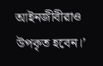আইনজীবীরাও উপকৃত হবেন।’